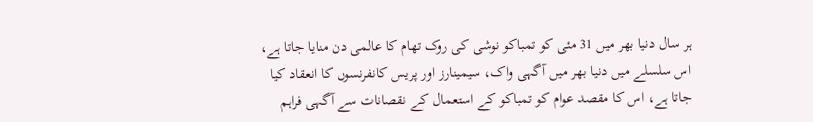ہر سال دنیا بھر میں 31 مئی کو تمباکو نوشی کی روک تھام کا عالمی دن منایا جاتا ہے، اس سلسلے میں دنیا بھر میں آگہی واک، سیمینارز اور پریس کانفرنسوں کا انعقاد کیا جاتا ہے، اس کا مقصد عوام کو تمباکو کے استعمال کے نقصانات سے آگہی فراہم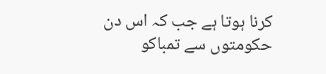کرنا ہوتا ہے جب کہ اس دن حکومتوں سے تمباکو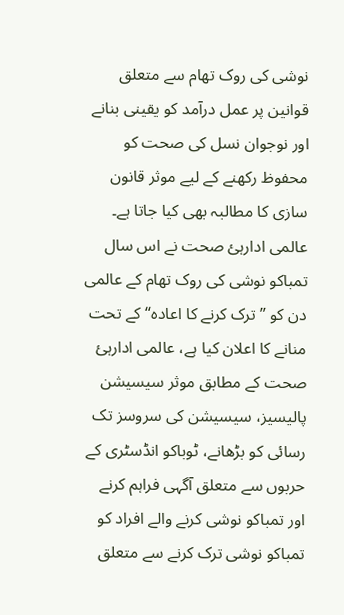نوشی کی روک تھام سے متعلق قوانین پر عمل درآمد کو یقینی بنانے اور نوجوان نسل کی صحت کو محفوظ رکھنے کے لیے موثر قانون سازی کا مطالبہ بھی کیا جاتا ہے۔
عالمی ادارہئ صحت نے اس سال تمباکو نوشی کی روک تھام کے عالمی دن کو ”ترک کرنے کا اعادہ“ کے تحت منانے کا اعلان کیا ہے، عالمی ادارہئ صحت کے مطابق موثر سیسیشن پالیسیز، سیسیشن کی سروسز تک رسائی کو بڑھانے، ٹوباکو انڈسٹری کے حربوں سے متعلق آگہی فراہم کرنے اور تمباکو نوشی کرنے والے افراد کو تمباکو نوشی ترک کرنے سے متعلق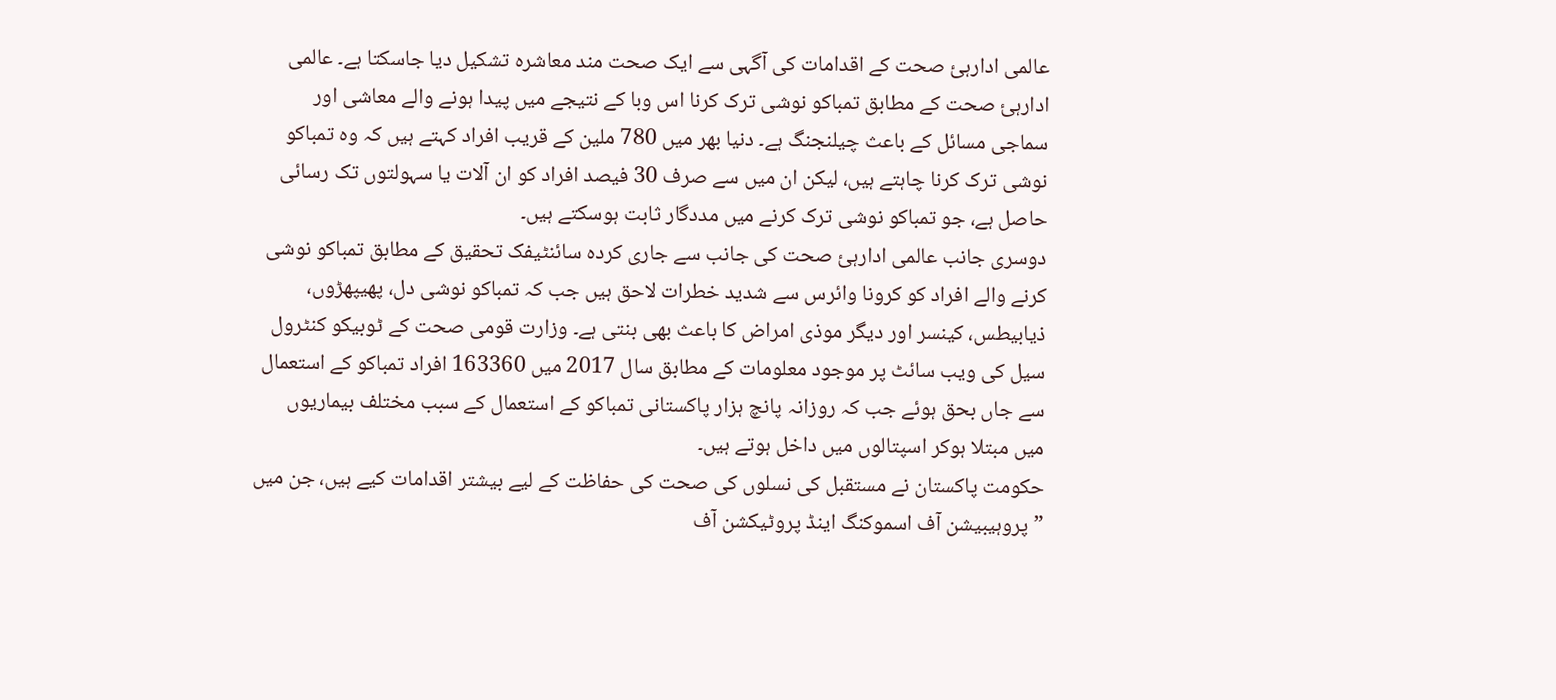عالمی ادارہئ صحت کے اقدامات کی آگہی سے ایک صحت مند معاشرہ تشکیل دیا جاسکتا ہے۔ عالمی ادارہئ صحت کے مطابق تمباکو نوشی ترک کرنا اس وبا کے نتیجے میں پیدا ہونے والے معاشی اور سماجی مسائل کے باعث چیلنجنگ ہے۔ دنیا بھر میں 780 ملین کے قریب افراد کہتے ہیں کہ وہ تمباکو نوشی ترک کرنا چاہتے ہیں، لیکن ان میں سے صرف 30 فیصد افراد کو ان آلات یا سہولتوں تک رسائی حاصل ہے، جو تمباکو نوشی ترک کرنے میں مددگار ثابت ہوسکتے ہیں۔
دوسری جانب عالمی ادارہئ صحت کی جانب سے جاری کردہ سائنٹیفک تحقیق کے مطابق تمباکو نوشی کرنے والے افراد کو کرونا وائرس سے شدید خطرات لاحق ہیں جب کہ تمباکو نوشی دل، پھیپھڑوں، ذیابیطس، کینسر اور دیگر موذی امراض کا باعث بھی بنتی ہے۔ وزارت قومی صحت کے ٹوبیکو کنٹرول سیل کی ویب سائٹ پر موجود معلومات کے مطابق سال 2017 میں 163360 افراد تمباکو کے استعمال سے جاں بحق ہوئے جب کہ روزانہ پانچ ہزار پاکستانی تمباکو کے استعمال کے سبب مختلف بیماریوں میں مبتلا ہوکر اسپتالوں میں داخل ہوتے ہیں۔
حکومت پاکستان نے مستقبل کی نسلوں کی صحت کی حفاظت کے لیے بیشتر اقدامات کیے ہیں، جن میں ”پروہیبیشن آف اسموکنگ اینڈ پروٹیکشن آف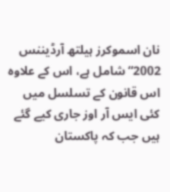نان اسموکرز ہیلتھ آرڈیننس 2002“ شامل ہے، اس کے علاوہ اس قانون کے تسلسل میں کئی ایس آر اوز جاری کیے گئے ہیں جب کہ پاکستان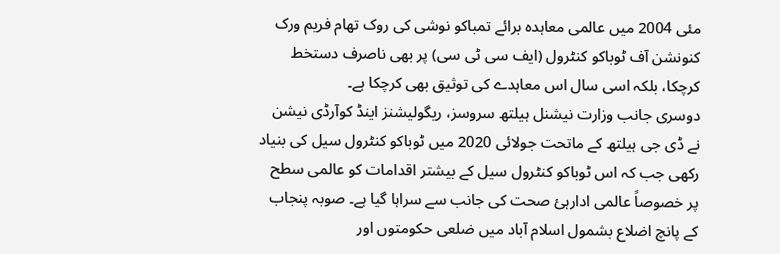مئی 2004 میں عالمی معاہدہ برائے تمباکو نوشی کی روک تھام فریم ورک کنونشن آف ٹوباکو کنٹرول (ایف سی ٹی سی) پر بھی ناصرف دستخط کرچکا، بلکہ اسی سال اس معاہدے کی توثیق بھی کرچکا ہے۔
دوسری جانب وزارت نیشنل ہیلتھ سروسز، ریگولیشنز اینڈ کوآرڈی نیشن نے ڈی جی ہیلتھ کے ماتحت جولائی 2020 میں ٹوباکو کنٹرول سیل کی بنیاد رکھی جب کہ اس ٹوباکو کنٹرول سیل کے بیشتر اقدامات کو عالمی سطح پر خصوصاً عالمی ادارہئ صحت کی جانب سے سراہا گیا ہے۔ صوبہ پنجاب کے پانچ اضلاع بشمول اسلام آباد میں ضلعی حکومتوں اور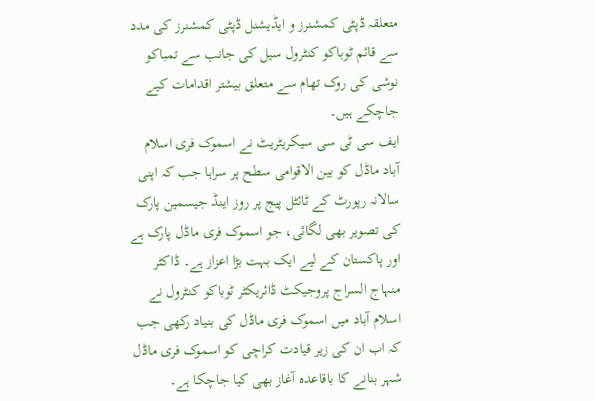متعلقہ ڈپٹی کمشنرز و ایڈیشنل ڈپٹی کمشنرز کی مدد سے قائم ٹوباکو کنٹرول سیل کی جانب سے تمباکو نوشی کی روک تھام سے متعلق بیشتر اقدامات کیے جاچکے ہیں۔
ایف سی ٹی سی سیکریٹریٹ نے اسموک فری اسلام آباد ماڈل کو بین الاقوامی سطح پر سراہا جب کہ اپنی سالانہ رپورٹ کے ٹائٹل پیج پر روز اینڈ جیسمین پارک کی تصویر بھی لگائی، جو اسموک فری ماڈل پارک ہے اور پاکستان کے لیے ایک بہت بڑا اعزاز ہے۔ ڈاکٹر منہاج السراج پروجیکٹ ڈائریکٹر ٹوباکو کنٹرول نے اسلام آباد میں اسموک فری ماڈل کی بنیاد رکھی جب کہ اب ان کی زیر قیادت کراچی کو اسموک فری ماڈل شہر بنانے کا باقاعدہ آغاز بھی کیا جاچکا ہے۔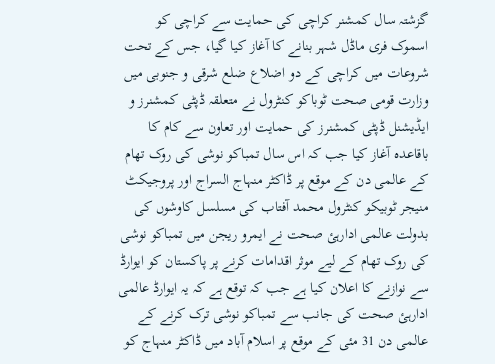گزشتہ سال کمشنر کراچی کی حمایت سے کراچی کو اسموک فری ماڈل شہر بنانے کا آغاز کیا گیا، جس کے تحت شروعات میں کراچی کے دو اضلاع ضلع شرقی و جنوبی میں وزارت قومی صحت ٹوباکو کنٹرول نے متعلقہ ڈپٹی کمشنرز و ایڈیشنل ڈپٹی کمشنرز کی حمایت اور تعاون سے کام کا باقاعدہ آغاز کیا جب کہ اس سال تمباکو نوشی کی روک تھام کے عالمی دن کے موقع پر ڈاکٹر منہاج السراج اور پروجیکٹ منیجر ٹوبیکو کنٹرول محمد آفتاب کی مسلسل کاوشوں کی بدولت عالمی ادارہئ صحت نے ایمرو ریجن میں تمباکو نوشی کی روک تھام کے لیے موثر اقدامات کرنے پر پاکستان کو ایوارڈ سے نوازنے کا اعلان کیا ہے جب کہ توقع ہے کہ یہ ایوارڈ عالمی ادارہئ صحت کی جانب سے تمباکو نوشی ترک کرنے کے عالمی دن 31 مئی کے موقع پر اسلام آباد میں ڈاکٹر منہاج کو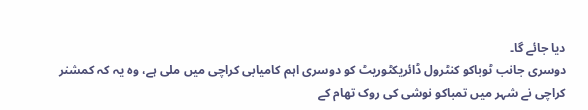دیا جائے گا۔
دوسری جانب ٹوباکو کنٹرول ڈائریکٹوریٹ کو دوسری اہم کامیابی کراچی میں ملی ہے، وہ یہ کہ کمشنر کراچی نے شہر میں تمباکو نوشی کی روک تھام کے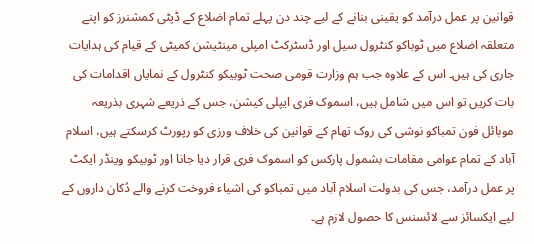قوانین پر عمل درآمد کو یقینی بنانے کے لیے چند دن پہلے تمام اضلاع کے ڈپٹی کمشنرز کو اپنے متعلقہ اضلاع میں ٹوباکو کنٹرول سیل اور ڈسٹرکٹ امپلی مینٹیشن کمیٹی کے قیام کی ہدایات جاری کی ہیں۔ اس کے علاوہ جب ہم وزارت قومی صحت ٹوبیکو کنٹرول کے نمایاں اقدامات کی بات کریں تو اس میں شامل ہیں، اسموک فری ایپلی کیشن، جس کے ذریعے شہری بذریعہ موبائل فون تمباکو نوشی کی روک تھام کے قوانین کی خلاف ورزی کو رپورٹ کرسکتے ہیں، اسلام آباد کے تمام عوامی مقامات بشمول پارکس کو اسموک فری قرار دیا جانا اور ٹوبیکو وینڈر ایکٹ پر عمل درآمد، جس کی بدولت اسلام آباد میں تمباکو کی اشیاء فروخت کرنے والے دُکان داروں کے لیے ایکسائز سے لائسنس کا حصول لازم ہے۔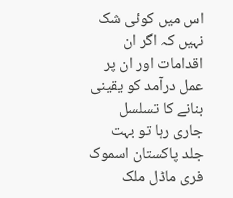اس میں کوئی شک نہیں کہ اگر ان اقدامات اور ان پر عمل درآمد کو یقینی بنانے کا تسلسل جاری رہا تو بہت جلد پاکستان اسموک فری ماڈل ملک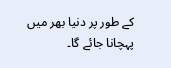کے طور پر دنیا بھر میں پہچانا جائے گا۔